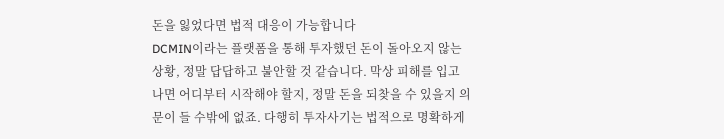돈을 잃었다면 법적 대응이 가능합니다
DCMIN이라는 플랫폼을 통해 투자했던 돈이 돌아오지 않는 상황, 정말 답답하고 불안할 것 같습니다. 막상 피해를 입고 나면 어디부터 시작해야 할지, 정말 돈을 되찾을 수 있을지 의문이 들 수밖에 없죠. 다행히 투자사기는 법적으로 명확하게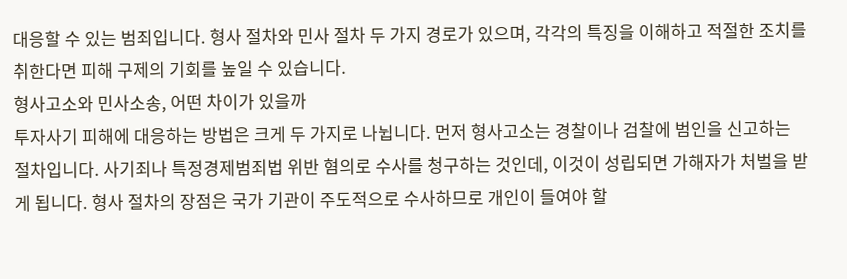대응할 수 있는 범죄입니다. 형사 절차와 민사 절차 두 가지 경로가 있으며, 각각의 특징을 이해하고 적절한 조치를 취한다면 피해 구제의 기회를 높일 수 있습니다.
형사고소와 민사소송, 어떤 차이가 있을까
투자사기 피해에 대응하는 방법은 크게 두 가지로 나뉩니다. 먼저 형사고소는 경찰이나 검찰에 범인을 신고하는 절차입니다. 사기죄나 특정경제범죄법 위반 혐의로 수사를 청구하는 것인데, 이것이 성립되면 가해자가 처벌을 받게 됩니다. 형사 절차의 장점은 국가 기관이 주도적으로 수사하므로 개인이 들여야 할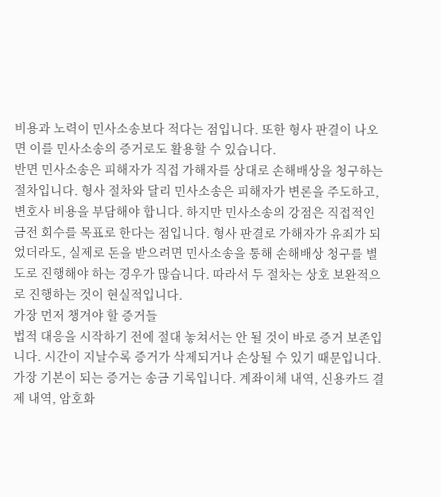비용과 노력이 민사소송보다 적다는 점입니다. 또한 형사 판결이 나오면 이를 민사소송의 증거로도 활용할 수 있습니다.
반면 민사소송은 피해자가 직접 가해자를 상대로 손해배상을 청구하는 절차입니다. 형사 절차와 달리 민사소송은 피해자가 변론을 주도하고, 변호사 비용을 부담해야 합니다. 하지만 민사소송의 강점은 직접적인 금전 회수를 목표로 한다는 점입니다. 형사 판결로 가해자가 유죄가 되었더라도, 실제로 돈을 받으려면 민사소송을 통해 손해배상 청구를 별도로 진행해야 하는 경우가 많습니다. 따라서 두 절차는 상호 보완적으로 진행하는 것이 현실적입니다.
가장 먼저 챙겨야 할 증거들
법적 대응을 시작하기 전에 절대 놓쳐서는 안 될 것이 바로 증거 보존입니다. 시간이 지날수록 증거가 삭제되거나 손상될 수 있기 때문입니다. 가장 기본이 되는 증거는 송금 기록입니다. 계좌이체 내역, 신용카드 결제 내역, 암호화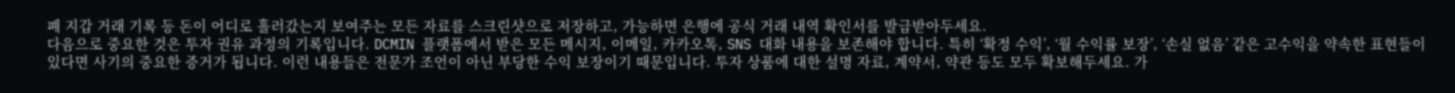폐 지갑 거래 기록 등 돈이 어디로 흘러갔는지 보여주는 모든 자료를 스크린샷으로 저장하고, 가능하면 은행에 공식 거래 내역 확인서를 발급받아두세요.
다음으로 중요한 것은 투자 권유 과정의 기록입니다. DCMIN 플랫폼에서 받은 모든 메시지, 이메일, 카카오톡, SNS 대화 내용을 보존해야 합니다. 특히 ‘확정 수익’, ‘월 수익률 보장’, ‘손실 없음’ 같은 고수익을 약속한 표현들이 있다면 사기의 중요한 증거가 됩니다. 이런 내용들은 전문가 조언이 아닌 부당한 수익 보장이기 때문입니다. 투자 상품에 대한 설명 자료, 계약서, 약관 등도 모두 확보해두세요. 가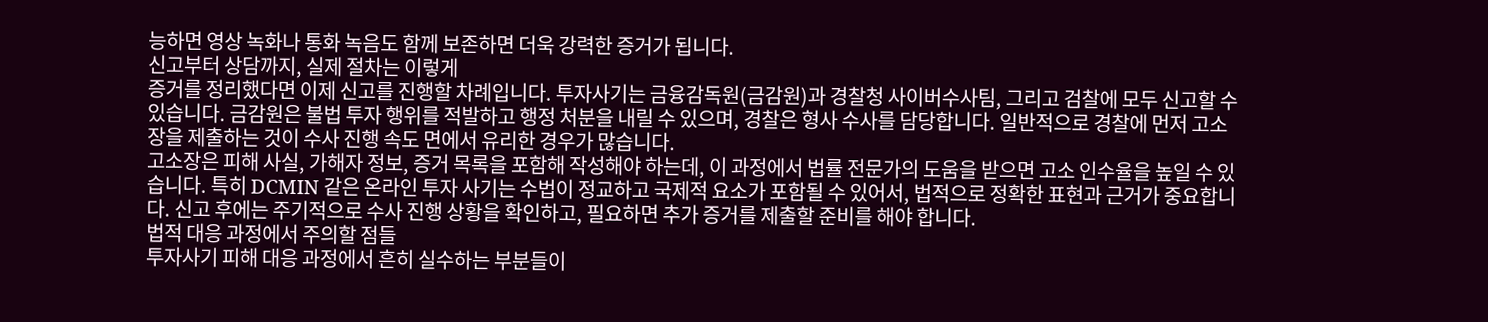능하면 영상 녹화나 통화 녹음도 함께 보존하면 더욱 강력한 증거가 됩니다.
신고부터 상담까지, 실제 절차는 이렇게
증거를 정리했다면 이제 신고를 진행할 차례입니다. 투자사기는 금융감독원(금감원)과 경찰청 사이버수사팀, 그리고 검찰에 모두 신고할 수 있습니다. 금감원은 불법 투자 행위를 적발하고 행정 처분을 내릴 수 있으며, 경찰은 형사 수사를 담당합니다. 일반적으로 경찰에 먼저 고소장을 제출하는 것이 수사 진행 속도 면에서 유리한 경우가 많습니다.
고소장은 피해 사실, 가해자 정보, 증거 목록을 포함해 작성해야 하는데, 이 과정에서 법률 전문가의 도움을 받으면 고소 인수율을 높일 수 있습니다. 특히 DCMIN 같은 온라인 투자 사기는 수법이 정교하고 국제적 요소가 포함될 수 있어서, 법적으로 정확한 표현과 근거가 중요합니다. 신고 후에는 주기적으로 수사 진행 상황을 확인하고, 필요하면 추가 증거를 제출할 준비를 해야 합니다.
법적 대응 과정에서 주의할 점들
투자사기 피해 대응 과정에서 흔히 실수하는 부분들이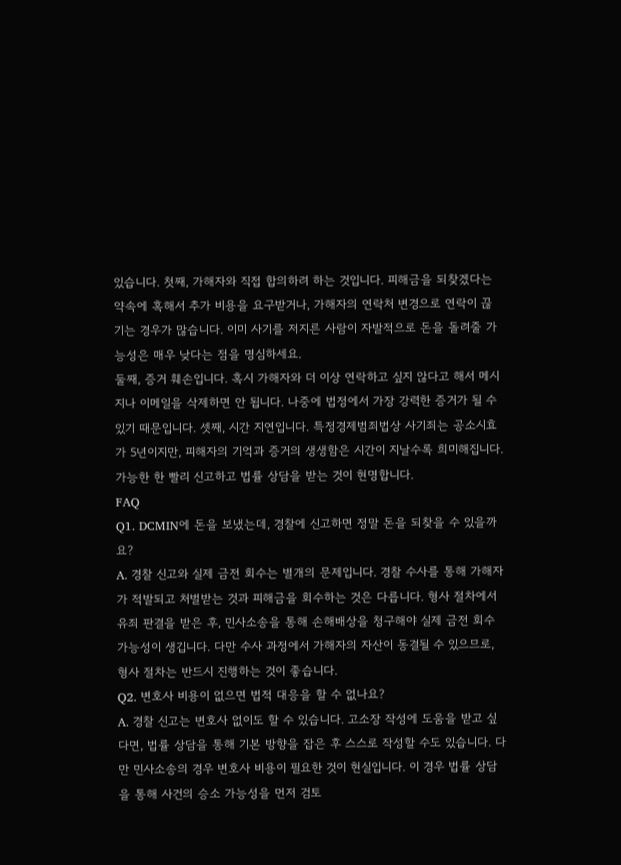있습니다. 첫째, 가해자와 직접 합의하려 하는 것입니다. 피해금을 되찾겠다는 약속에 혹해서 추가 비용을 요구받거나, 가해자의 연락처 변경으로 연락이 끊기는 경우가 많습니다. 이미 사기를 저지른 사람이 자발적으로 돈을 돌려줄 가능성은 매우 낮다는 점을 명심하세요.
둘째, 증거 훼손입니다. 혹시 가해자와 더 이상 연락하고 싶지 않다고 해서 메시지나 이메일을 삭제하면 안 됩니다. 나중에 법정에서 가장 강력한 증거가 될 수 있기 때문입니다. 셋째, 시간 지연입니다. 특정경제범죄법상 사기죄는 공소시효가 5년이지만, 피해자의 기억과 증거의 생생함은 시간이 지날수록 희미해집니다. 가능한 한 빨리 신고하고 법률 상담을 받는 것이 현명합니다.
FAQ
Q1. DCMIN에 돈을 보냈는데, 경찰에 신고하면 정말 돈을 되찾을 수 있을까요?
A. 경찰 신고와 실제 금전 회수는 별개의 문제입니다. 경찰 수사를 통해 가해자가 적발되고 처벌받는 것과 피해금을 회수하는 것은 다릅니다. 형사 절차에서 유죄 판결을 받은 후, 민사소송을 통해 손해배상을 청구해야 실제 금전 회수 가능성이 생깁니다. 다만 수사 과정에서 가해자의 자산이 동결될 수 있으므로, 형사 절차는 반드시 진행하는 것이 좋습니다.
Q2. 변호사 비용이 없으면 법적 대응을 할 수 없나요?
A. 경찰 신고는 변호사 없이도 할 수 있습니다. 고소장 작성에 도움을 받고 싶다면, 법률 상담을 통해 기본 방향을 잡은 후 스스로 작성할 수도 있습니다. 다만 민사소송의 경우 변호사 비용이 필요한 것이 현실입니다. 이 경우 법률 상담을 통해 사건의 승소 가능성을 먼저 검토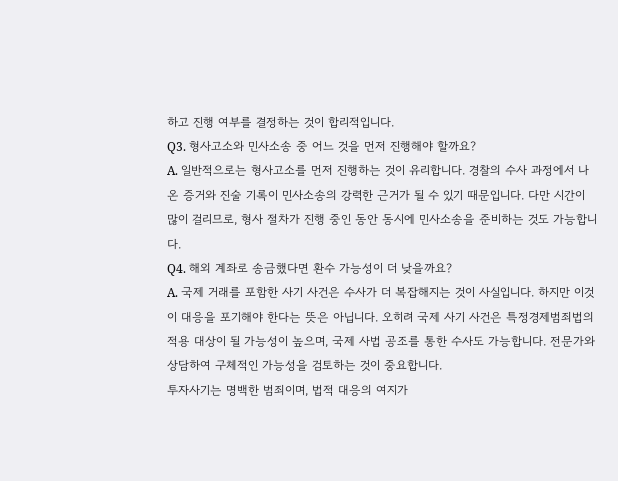하고 진행 여부를 결정하는 것이 합리적입니다.
Q3. 형사고소와 민사소송 중 어느 것을 먼저 진행해야 할까요?
A. 일반적으로는 형사고소를 먼저 진행하는 것이 유리합니다. 경찰의 수사 과정에서 나온 증거와 진술 기록이 민사소송의 강력한 근거가 될 수 있기 때문입니다. 다만 시간이 많이 걸리므로, 형사 절차가 진행 중인 동안 동시에 민사소송을 준비하는 것도 가능합니다.
Q4. 해외 계좌로 송금했다면 환수 가능성이 더 낮을까요?
A. 국제 거래를 포함한 사기 사건은 수사가 더 복잡해지는 것이 사실입니다. 하지만 이것이 대응을 포기해야 한다는 뜻은 아닙니다. 오히려 국제 사기 사건은 특정경제범죄법의 적용 대상이 될 가능성이 높으며, 국제 사법 공조를 통한 수사도 가능합니다. 전문가와 상담하여 구체적인 가능성을 검토하는 것이 중요합니다.
투자사기는 명백한 범죄이며, 법적 대응의 여지가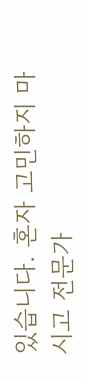있습니다. 혼자 고민하지 마시고 전문가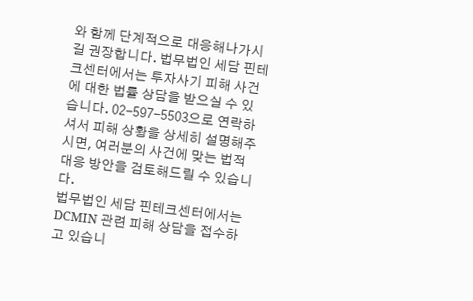와 함께 단계적으로 대응해나가시길 권장합니다. 법무법인 세담 핀테크센터에서는 투자사기 피해 사건에 대한 법률 상담을 받으실 수 있습니다. 02-597-5503으로 연락하셔서 피해 상황을 상세히 설명해주시면, 여러분의 사건에 맞는 법적 대응 방안을 검토해드릴 수 있습니다.
법무법인 세담 핀테크센터에서는 DCMIN 관련 피해 상담을 접수하고 있습니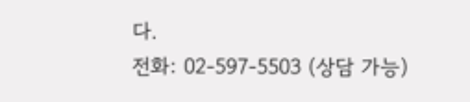다.
전화: 02-597-5503 (상담 가능)